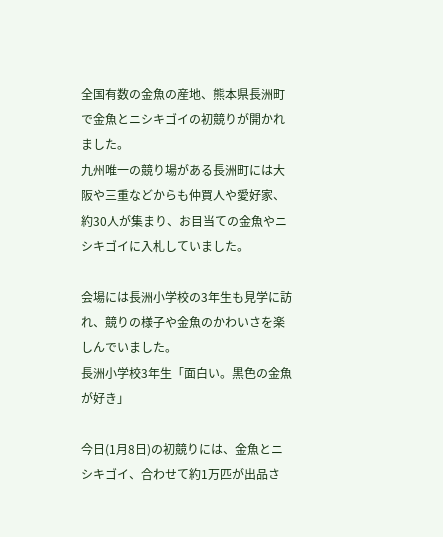全国有数の金魚の産地、熊本県長洲町で金魚とニシキゴイの初競りが開かれました。
九州唯一の競り場がある長洲町には大阪や三重などからも仲買人や愛好家、約30人が集まり、お目当ての金魚やニシキゴイに入札していました。

会場には長洲小学校の3年生も見学に訪れ、競りの様子や金魚のかわいさを楽しんでいました。
長洲小学校3年生「面白い。黒色の金魚が好き」

今日(1月8日)の初競りには、金魚とニシキゴイ、合わせて約1万匹が出品さ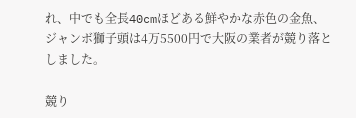れ、中でも全長40cmほどある鮮やかな赤色の金魚、ジャンボ獅子頭は4万5500円で大阪の業者が競り落としました。

競り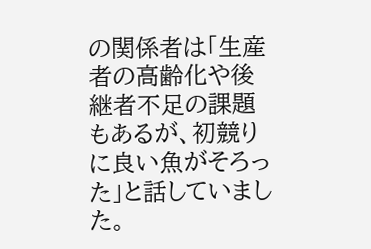の関係者は「生産者の高齢化や後継者不足の課題もあるが、初競りに良い魚がそろった」と話していました。